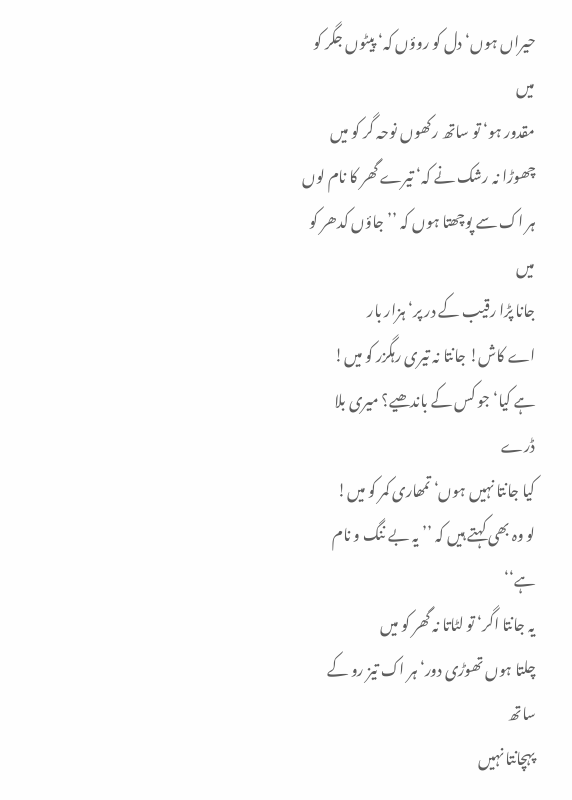حیراں ہوں‘ دل کو روؤں کہ‘ پیٹوں جگر کو میں
مقدور ہو‘ تو ساتھ رکھوں نوحہ گر کو میں
چھوڑا نہ رشک نے کہ‘ تیرے گھر کا نام لوں
ہر اک سے پوچھتا ہوں کہ ’’ جاؤں کدھر کو میں
جانا پڑا رقیب کے در پر‘ ہزار بار
اے کاش! جانتا نہ تیری رہگزر کو میں!
ہے کیا‘ جو کس کے باندھیے؟ میری بلا ڈرے
کیا جانتا نہیں ہوں‘ تمھاری کمر کو میں!
لو وہ بھی کہتے ہیں کہ ’’ یہ بے ننگ و نام ہے‘‘
یہ جانتا اگر‘ تو لٹاتا نہ گھر کو میں
چلتا ہوں تھوڑی دور‘ ہر اک تیز رو کے ساتھ
پہچانتا نہیں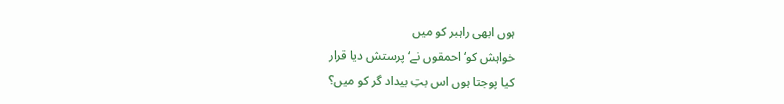ہوں ابھی راہبر کو میں
خواہش کو‘ احمقوں نے‘ پرستش دیا قرار
کیا پوجتا ہوں اس بتِ بیداد گر کو میں؟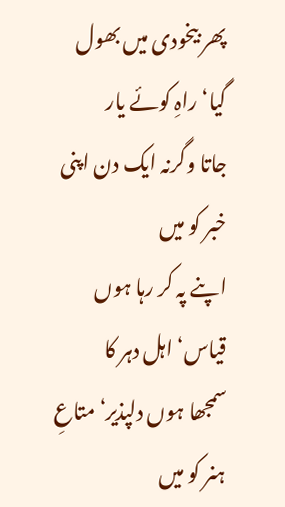پھر بیخودی میں بھول گیا‘ راہِ کوئے یار
جاتا وگرنہ ایک دن اپنی خبر کو میں
اپنے پہ کر رہا ہوں قیاس‘ اہل دہر کا
سمجھا ہوں دلپذیر‘ متاعِ ہنر کو میں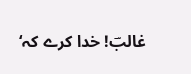غالبؔ! خدا کرے کہ‘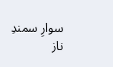سوارِ سمندِ ناز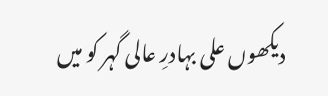دیکھوں علی بہادرِ عالی گہر کو میں